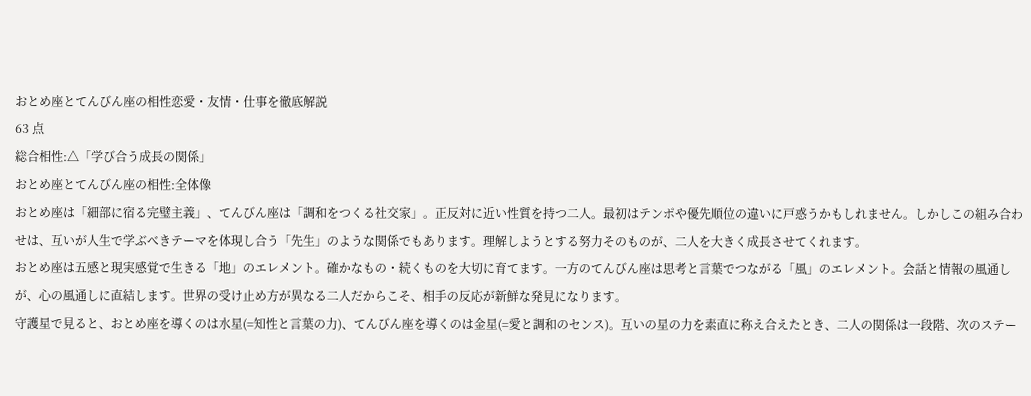おとめ座とてんびん座の相性恋愛・友情・仕事を徹底解説
63 点
総合相性:△「学び合う成長の関係」
おとめ座とてんびん座の相性:全体像
おとめ座は「細部に宿る完璧主義」、てんびん座は「調和をつくる社交家」。正反対に近い性質を持つ二人。最初はテンポや優先順位の違いに戸惑うかもしれません。しかしこの組み合わせは、互いが人生で学ぶべきテーマを体現し合う「先生」のような関係でもあります。理解しようとする努力そのものが、二人を大きく成長させてくれます。
おとめ座は五感と現実感覚で生きる「地」のエレメント。確かなもの・続くものを大切に育てます。一方のてんびん座は思考と言葉でつながる「風」のエレメント。会話と情報の風通しが、心の風通しに直結します。世界の受け止め方が異なる二人だからこそ、相手の反応が新鮮な発見になります。
守護星で見ると、おとめ座を導くのは水星(=知性と言葉の力)、てんびん座を導くのは金星(=愛と調和のセンス)。互いの星の力を素直に称え合えたとき、二人の関係は一段階、次のステー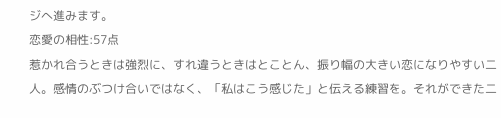ジへ進みます。
恋愛の相性:57点
惹かれ合うときは強烈に、すれ違うときはとことん、振り幅の大きい恋になりやすい二人。感情のぶつけ合いではなく、「私はこう感じた」と伝える練習を。それができた二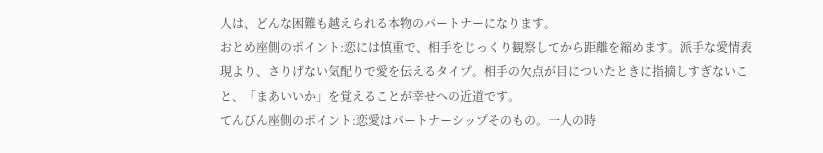人は、どんな困難も越えられる本物のパートナーになります。
おとめ座側のポイント:恋には慎重で、相手をじっくり観察してから距離を縮めます。派手な愛情表現より、さりげない気配りで愛を伝えるタイプ。相手の欠点が目についたときに指摘しすぎないこと、「まあいいか」を覚えることが幸せへの近道です。
てんびん座側のポイント:恋愛はパートナーシップそのもの。一人の時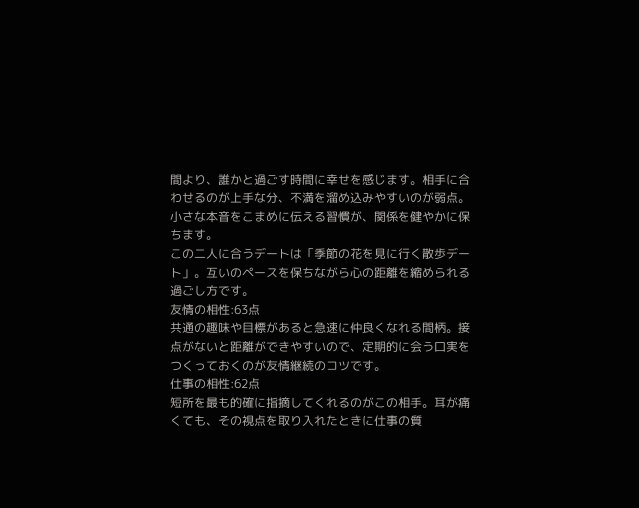間より、誰かと過ごす時間に幸せを感じます。相手に合わせるのが上手な分、不満を溜め込みやすいのが弱点。小さな本音をこまめに伝える習慣が、関係を健やかに保ちます。
この二人に合うデートは「季節の花を見に行く散歩デート」。互いのペースを保ちながら心の距離を縮められる過ごし方です。
友情の相性:63点
共通の趣味や目標があると急速に仲良くなれる間柄。接点がないと距離ができやすいので、定期的に会う口実をつくっておくのが友情継続のコツです。
仕事の相性:62点
短所を最も的確に指摘してくれるのがこの相手。耳が痛くても、その視点を取り入れたときに仕事の質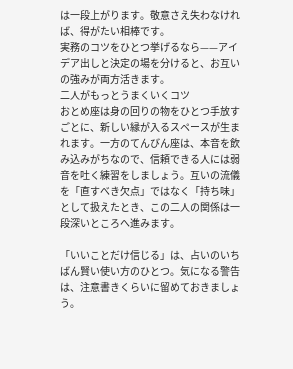は一段上がります。敬意さえ失わなければ、得がたい相棒です。
実務のコツをひとつ挙げるなら——アイデア出しと決定の場を分けると、お互いの強みが両方活きます。
二人がもっとうまくいくコツ
おとめ座は身の回りの物をひとつ手放すごとに、新しい縁が入るスペースが生まれます。一方のてんびん座は、本音を飲み込みがちなので、信頼できる人には弱音を吐く練習をしましょう。互いの流儀を「直すべき欠点」ではなく「持ち味」として扱えたとき、この二人の関係は一段深いところへ進みます。

「いいことだけ信じる」は、占いのいちばん賢い使い方のひとつ。気になる警告は、注意書きくらいに留めておきましょう。